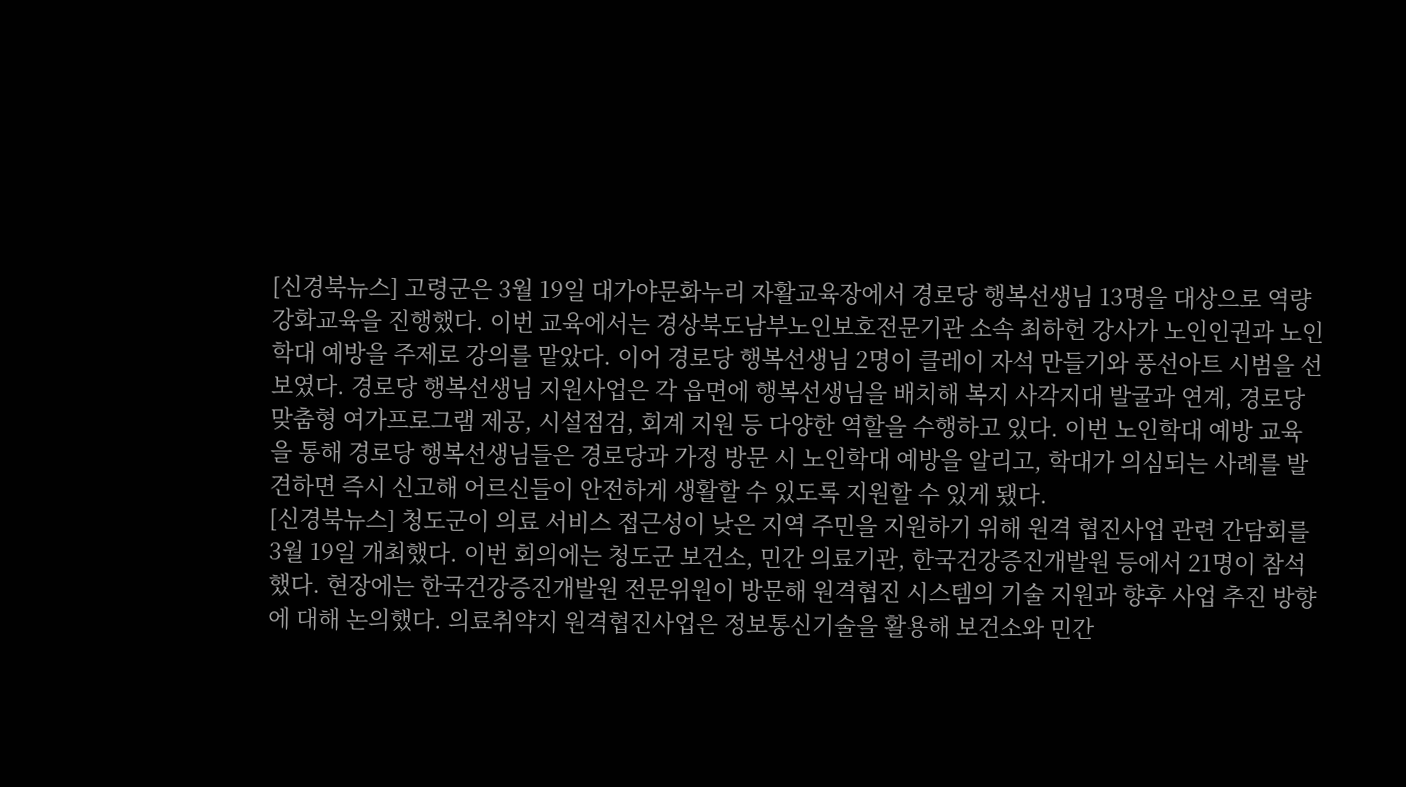[신경북뉴스] 고령군은 3월 19일 대가야문화누리 자활교육장에서 경로당 행복선생님 13명을 대상으로 역량강화교육을 진행했다. 이번 교육에서는 경상북도남부노인보호전문기관 소속 최하헌 강사가 노인인권과 노인학대 예방을 주제로 강의를 맡았다. 이어 경로당 행복선생님 2명이 클레이 자석 만들기와 풍선아트 시범을 선보였다. 경로당 행복선생님 지원사업은 각 읍면에 행복선생님을 배치해 복지 사각지대 발굴과 연계, 경로당 맞춤형 여가프로그램 제공, 시설점검, 회계 지원 등 다양한 역할을 수행하고 있다. 이번 노인학대 예방 교육을 통해 경로당 행복선생님들은 경로당과 가정 방문 시 노인학대 예방을 알리고, 학대가 의심되는 사례를 발견하면 즉시 신고해 어르신들이 안전하게 생활할 수 있도록 지원할 수 있게 됐다.
[신경북뉴스] 청도군이 의료 서비스 접근성이 낮은 지역 주민을 지원하기 위해 원격 협진사업 관련 간담회를 3월 19일 개최했다. 이번 회의에는 청도군 보건소, 민간 의료기관, 한국건강증진개발원 등에서 21명이 참석했다. 현장에는 한국건강증진개발원 전문위원이 방문해 원격협진 시스템의 기술 지원과 향후 사업 추진 방향에 대해 논의했다. 의료취약지 원격협진사업은 정보통신기술을 활용해 보건소와 민간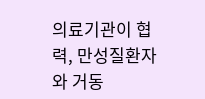의료기관이 협력, 만성질환자와 거동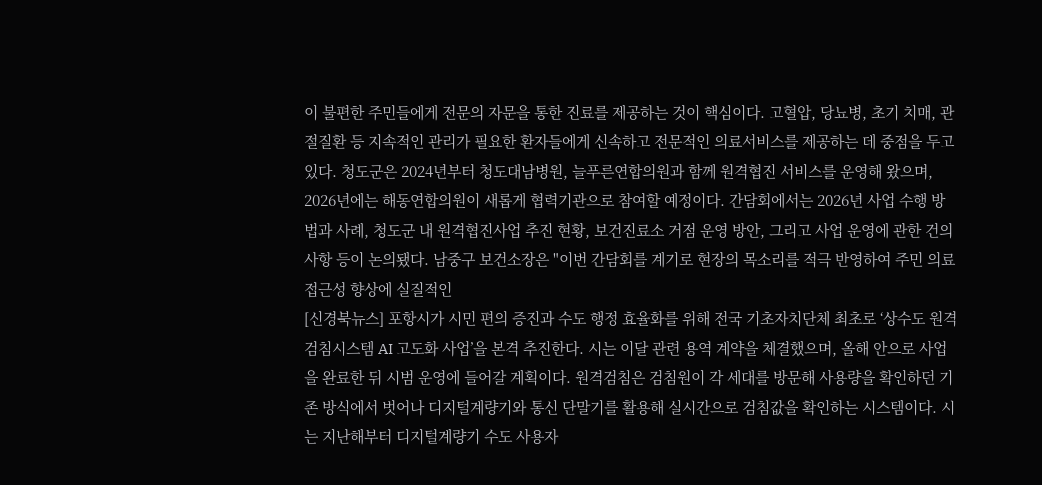이 불편한 주민들에게 전문의 자문을 통한 진료를 제공하는 것이 핵심이다. 고혈압, 당뇨병, 초기 치매, 관절질환 등 지속적인 관리가 필요한 환자들에게 신속하고 전문적인 의료서비스를 제공하는 데 중점을 두고 있다. 청도군은 2024년부터 청도대남병원, 늘푸른연합의원과 함께 원격협진 서비스를 운영해 왔으며, 2026년에는 해동연합의원이 새롭게 협력기관으로 참여할 예정이다. 간담회에서는 2026년 사업 수행 방법과 사례, 청도군 내 원격협진사업 추진 현황, 보건진료소 거점 운영 방안, 그리고 사업 운영에 관한 건의사항 등이 논의됐다. 남중구 보건소장은 "이번 간담회를 계기로 현장의 목소리를 적극 반영하여 주민 의료접근성 향상에 실질적인
[신경북뉴스] 포항시가 시민 편의 증진과 수도 행정 효율화를 위해 전국 기초자치단체 최초로 ‘상수도 원격검침시스템 AI 고도화 사업’을 본격 추진한다. 시는 이달 관련 용역 계약을 체결했으며, 올해 안으로 사업을 완료한 뒤 시범 운영에 들어갈 계획이다. 원격검침은 검침원이 각 세대를 방문해 사용량을 확인하던 기존 방식에서 벗어나 디지털계량기와 통신 단말기를 활용해 실시간으로 검침값을 확인하는 시스템이다. 시는 지난해부터 디지털계량기 수도 사용자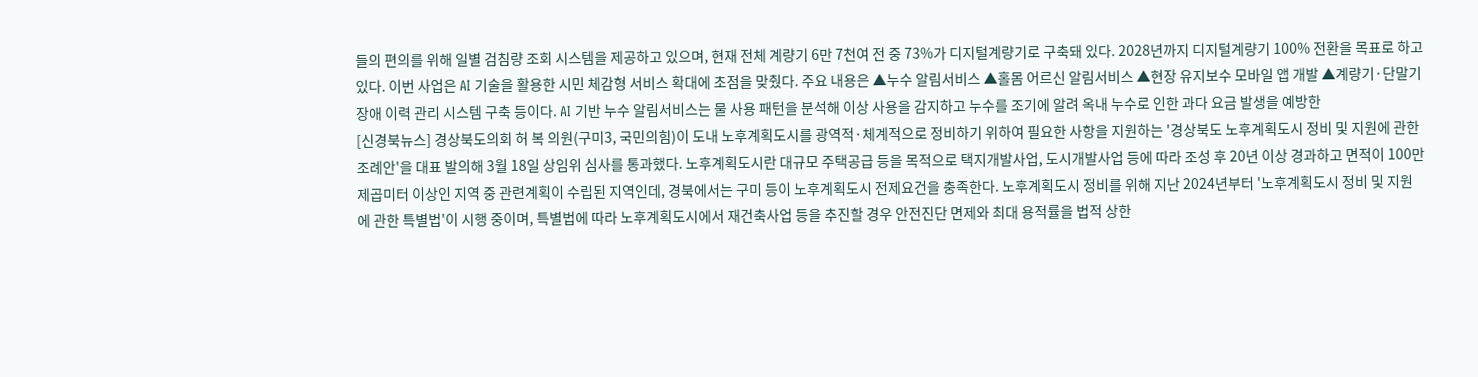들의 편의를 위해 일별 검침량 조회 시스템을 제공하고 있으며, 현재 전체 계량기 6만 7천여 전 중 73%가 디지털계량기로 구축돼 있다. 2028년까지 디지털계량기 100% 전환을 목표로 하고 있다. 이번 사업은 AI 기술을 활용한 시민 체감형 서비스 확대에 초점을 맞췄다. 주요 내용은 ▲누수 알림서비스 ▲홀몸 어르신 알림서비스 ▲현장 유지보수 모바일 앱 개발 ▲계량기·단말기 장애 이력 관리 시스템 구축 등이다. AI 기반 누수 알림서비스는 물 사용 패턴을 분석해 이상 사용을 감지하고 누수를 조기에 알려 옥내 누수로 인한 과다 요금 발생을 예방한
[신경북뉴스] 경상북도의회 허 복 의원(구미3, 국민의힘)이 도내 노후계획도시를 광역적·체계적으로 정비하기 위하여 필요한 사항을 지원하는 '경상북도 노후계획도시 정비 및 지원에 관한 조례안'을 대표 발의해 3월 18일 상임위 심사를 통과했다. 노후계획도시란 대규모 주택공급 등을 목적으로 택지개발사업, 도시개발사업 등에 따라 조성 후 20년 이상 경과하고 면적이 100만 제곱미터 이상인 지역 중 관련계획이 수립된 지역인데, 경북에서는 구미 등이 노후계획도시 전제요건을 충족한다. 노후계획도시 정비를 위해 지난 2024년부터 '노후계획도시 정비 및 지원에 관한 특별법'이 시행 중이며, 특별법에 따라 노후계획도시에서 재건축사업 등을 추진할 경우 안전진단 면제와 최대 용적률을 법적 상한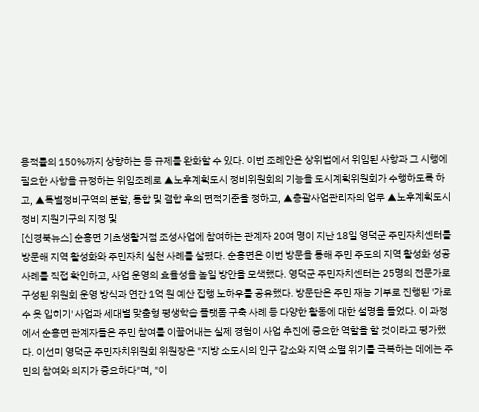용적률의 150%까지 상향하는 등 규제를 완화할 수 있다. 이번 조례안은 상위법에서 위임된 사항과 그 시행에 필요한 사항을 규정하는 위임조례로 ▲노후계획도시 정비위원회의 기능을 도시계획위원회가 수행하도록 하고, ▲특별정비구역의 분할, 통합 및 결합 후의 면적기준을 정하고, ▲총괄사업관리자의 업무 ▲노후계획도시 정비 지원기구의 지정 및
[신경북뉴스] 순흥면 기초생활거점 조성사업에 참여하는 관계자 20여 명이 지난 18일 영덕군 주민자치센터를 방문해 지역 활성화와 주민자치 실천 사례를 살폈다. 순흥면은 이번 방문을 통해 주민 주도의 지역 활성화 성공 사례를 직접 확인하고, 사업 운영의 효율성을 높일 방안을 모색했다. 영덕군 주민자치센터는 25명의 전문가로 구성된 위원회 운영 방식과 연간 1억 원 예산 집행 노하우를 공유했다. 방문단은 주민 재능 기부로 진행된 '가로수 옷 입히기' 사업과 세대별 맞춤형 평생학습 플랫폼 구축 사례 등 다양한 활동에 대한 설명을 들었다. 이 과정에서 순흥면 관계자들은 주민 참여를 이끌어내는 실제 경험이 사업 추진에 중요한 역할을 할 것이라고 평가했다. 이선미 영덕군 주민자치위원회 위원장은 "지방 소도시의 인구 감소와 지역 소멸 위기를 극복하는 데에는 주민의 참여와 의지가 중요하다"며, "이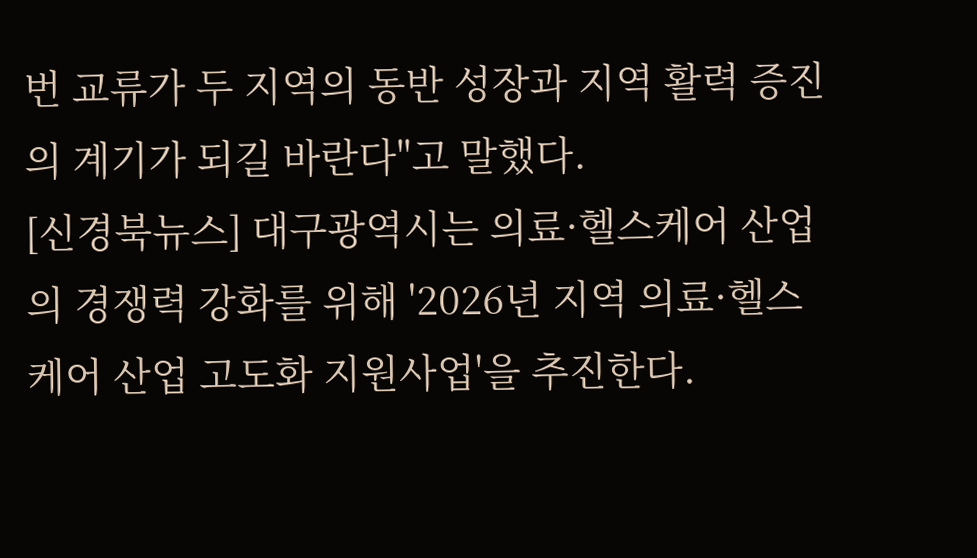번 교류가 두 지역의 동반 성장과 지역 활력 증진의 계기가 되길 바란다"고 말했다.
[신경북뉴스] 대구광역시는 의료·헬스케어 산업의 경쟁력 강화를 위해 '2026년 지역 의료·헬스케어 산업 고도화 지원사업'을 추진한다.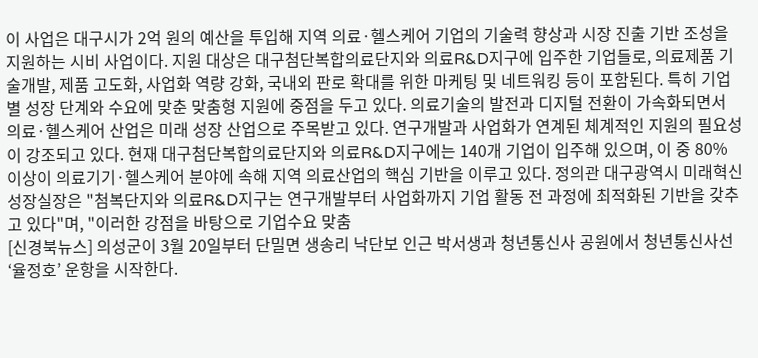이 사업은 대구시가 2억 원의 예산을 투입해 지역 의료·헬스케어 기업의 기술력 향상과 시장 진출 기반 조성을 지원하는 시비 사업이다. 지원 대상은 대구첨단복합의료단지와 의료R&D지구에 입주한 기업들로, 의료제품 기술개발, 제품 고도화, 사업화 역량 강화, 국내외 판로 확대를 위한 마케팅 및 네트워킹 등이 포함된다. 특히 기업별 성장 단계와 수요에 맞춘 맞춤형 지원에 중점을 두고 있다. 의료기술의 발전과 디지털 전환이 가속화되면서 의료·헬스케어 산업은 미래 성장 산업으로 주목받고 있다. 연구개발과 사업화가 연계된 체계적인 지원의 필요성이 강조되고 있다. 현재 대구첨단복합의료단지와 의료R&D지구에는 140개 기업이 입주해 있으며, 이 중 80% 이상이 의료기기·헬스케어 분야에 속해 지역 의료산업의 핵심 기반을 이루고 있다. 정의관 대구광역시 미래혁신성장실장은 "첨복단지와 의료R&D지구는 연구개발부터 사업화까지 기업 활동 전 과정에 최적화된 기반을 갖추고 있다"며, "이러한 강점을 바탕으로 기업수요 맞춤
[신경북뉴스] 의성군이 3월 20일부터 단밀면 생송리 낙단보 인근 박서생과 청년통신사 공원에서 청년통신사선 ‘율정호’ 운항을 시작한다.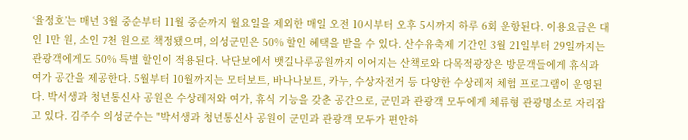‘율정호’는 매년 3월 중순부터 11월 중순까지 월요일을 제외한 매일 오전 10시부터 오후 5시까지 하루 6회 운항된다. 이용요금은 대인 1만 원, 소인 7천 원으로 책정됐으며, 의성군민은 50% 할인 혜택을 받을 수 있다. 산수유축제 기간인 3월 21일부터 29일까지는 관광객에게도 50% 특별 할인이 적용된다. 낙단보에서 뱃길나루공원까지 이어지는 산책로와 다목적광장은 방문객들에게 휴식과 여가 공간을 제공한다. 5월부터 10월까지는 모터보트, 바나나보트, 카누, 수상자전거 등 다양한 수상레저 체험 프로그램이 운영된다. 박서생과 청년통신사 공원은 수상레저와 여가, 휴식 기능을 갖춘 공간으로, 군민과 관광객 모두에게 체류형 관광명소로 자리잡고 있다. 김주수 의성군수는 "박서생과 청년통신사 공원이 군민과 관광객 모두가 편안하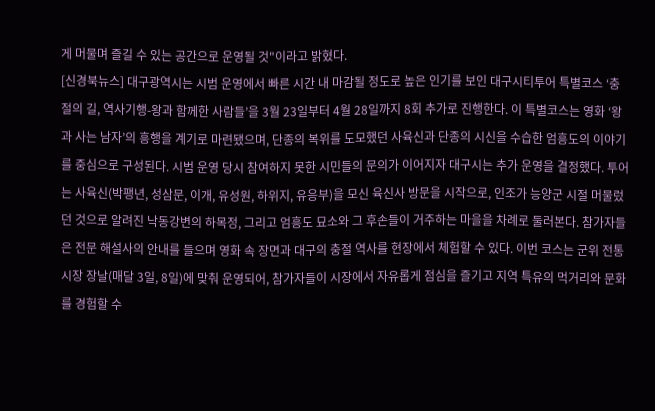게 머물며 즐길 수 있는 공간으로 운영될 것"이라고 밝혔다.
[신경북뉴스] 대구광역시는 시범 운영에서 빠른 시간 내 마감될 정도로 높은 인기를 보인 대구시티투어 특별코스 ‘충절의 길, 역사기행-왕과 함께한 사람들’을 3월 23일부터 4월 28일까지 8회 추가로 진행한다. 이 특별코스는 영화 ‘왕과 사는 남자’의 흥행을 계기로 마련됐으며, 단종의 복위를 도모했던 사육신과 단종의 시신을 수습한 엄흥도의 이야기를 중심으로 구성된다. 시범 운영 당시 참여하지 못한 시민들의 문의가 이어지자 대구시는 추가 운영을 결정했다. 투어는 사육신(박팽년, 성삼문, 이개, 유성원, 하위지, 유응부)을 모신 육신사 방문을 시작으로, 인조가 능양군 시절 머물렀던 것으로 알려진 낙동강변의 하목정, 그리고 엄흥도 묘소와 그 후손들이 거주하는 마을을 차례로 둘러본다. 참가자들은 전문 해설사의 안내를 들으며 영화 속 장면과 대구의 충절 역사를 현장에서 체험할 수 있다. 이번 코스는 군위 전통시장 장날(매달 3일, 8일)에 맞춰 운영되어, 참가자들이 시장에서 자유롭게 점심을 즐기고 지역 특유의 먹거리와 문화를 경험할 수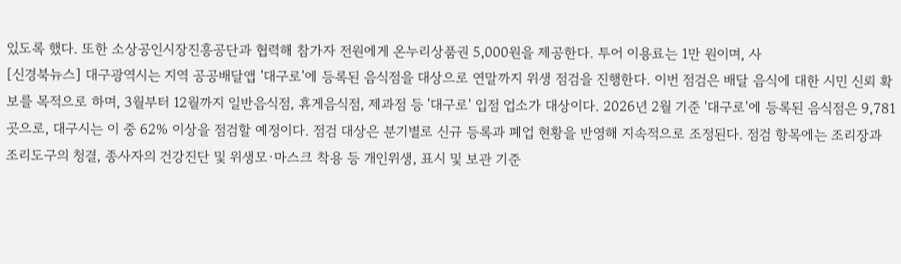있도록 했다. 또한 소상공인시장진흥공단과 협력해 참가자 전원에게 온누리상품권 5,000원을 제공한다. 투어 이용료는 1만 원이며, 사
[신경북뉴스] 대구광역시는 지역 공공배달앱 '대구로'에 등록된 음식점을 대상으로 연말까지 위생 점검을 진행한다. 이번 점검은 배달 음식에 대한 시민 신뢰 확보를 목적으로 하며, 3월부터 12월까지 일반음식점, 휴게음식점, 제과점 등 '대구로' 입점 업소가 대상이다. 2026년 2월 기준 '대구로'에 등록된 음식점은 9,781곳으로, 대구시는 이 중 62% 이상을 점검할 예정이다. 점검 대상은 분기별로 신규 등록과 폐업 현황을 반영해 지속적으로 조정된다. 점검 항목에는 조리장과 조리도구의 청결, 종사자의 건강진단 및 위생모·마스크 착용 등 개인위생, 표시 및 보관 기준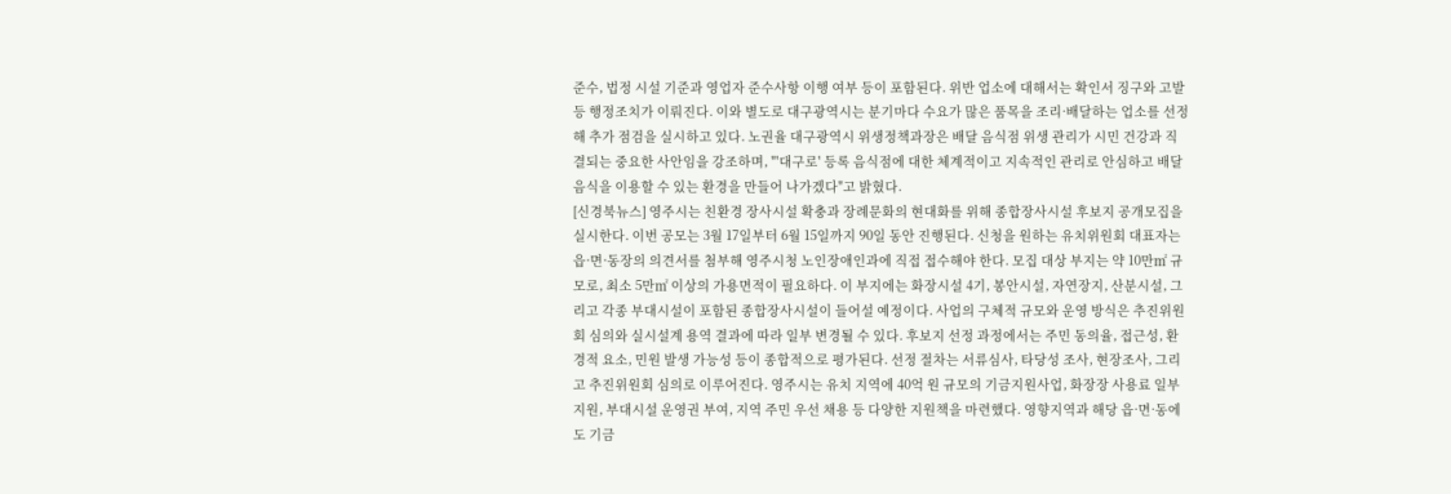준수, 법정 시설 기준과 영업자 준수사항 이행 여부 등이 포함된다. 위반 업소에 대해서는 확인서 징구와 고발 등 행정조치가 이뤄진다. 이와 별도로 대구광역시는 분기마다 수요가 많은 품목을 조리·배달하는 업소를 선정해 추가 점검을 실시하고 있다. 노권율 대구광역시 위생정책과장은 배달 음식점 위생 관리가 시민 건강과 직결되는 중요한 사안임을 강조하며, "'대구로' 등록 음식점에 대한 체계적이고 지속적인 관리로 안심하고 배달 음식을 이용할 수 있는 환경을 만들어 나가겠다"고 밝혔다.
[신경북뉴스] 영주시는 친환경 장사시설 확충과 장례문화의 현대화를 위해 종합장사시설 후보지 공개모집을 실시한다. 이번 공모는 3월 17일부터 6월 15일까지 90일 동안 진행된다. 신청을 원하는 유치위원회 대표자는 읍·면·동장의 의견서를 첨부해 영주시청 노인장애인과에 직접 접수해야 한다. 모집 대상 부지는 약 10만㎡ 규모로, 최소 5만㎡ 이상의 가용면적이 필요하다. 이 부지에는 화장시설 4기, 봉안시설, 자연장지, 산분시설, 그리고 각종 부대시설이 포함된 종합장사시설이 들어설 예정이다. 사업의 구체적 규모와 운영 방식은 추진위원회 심의와 실시설계 용역 결과에 따라 일부 변경될 수 있다. 후보지 선정 과정에서는 주민 동의율, 접근성, 환경적 요소, 민원 발생 가능성 등이 종합적으로 평가된다. 선정 절차는 서류심사, 타당성 조사, 현장조사, 그리고 추진위원회 심의로 이루어진다. 영주시는 유치 지역에 40억 원 규모의 기금지원사업, 화장장 사용료 일부 지원, 부대시설 운영권 부여, 지역 주민 우선 채용 등 다양한 지원책을 마련했다. 영향지역과 해당 읍·면·동에도 기금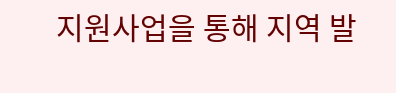지원사업을 통해 지역 발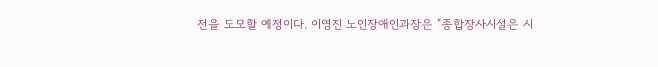전을 도모할 예정이다. 이영진 노인장애인과장은 "종합장사시설은 시